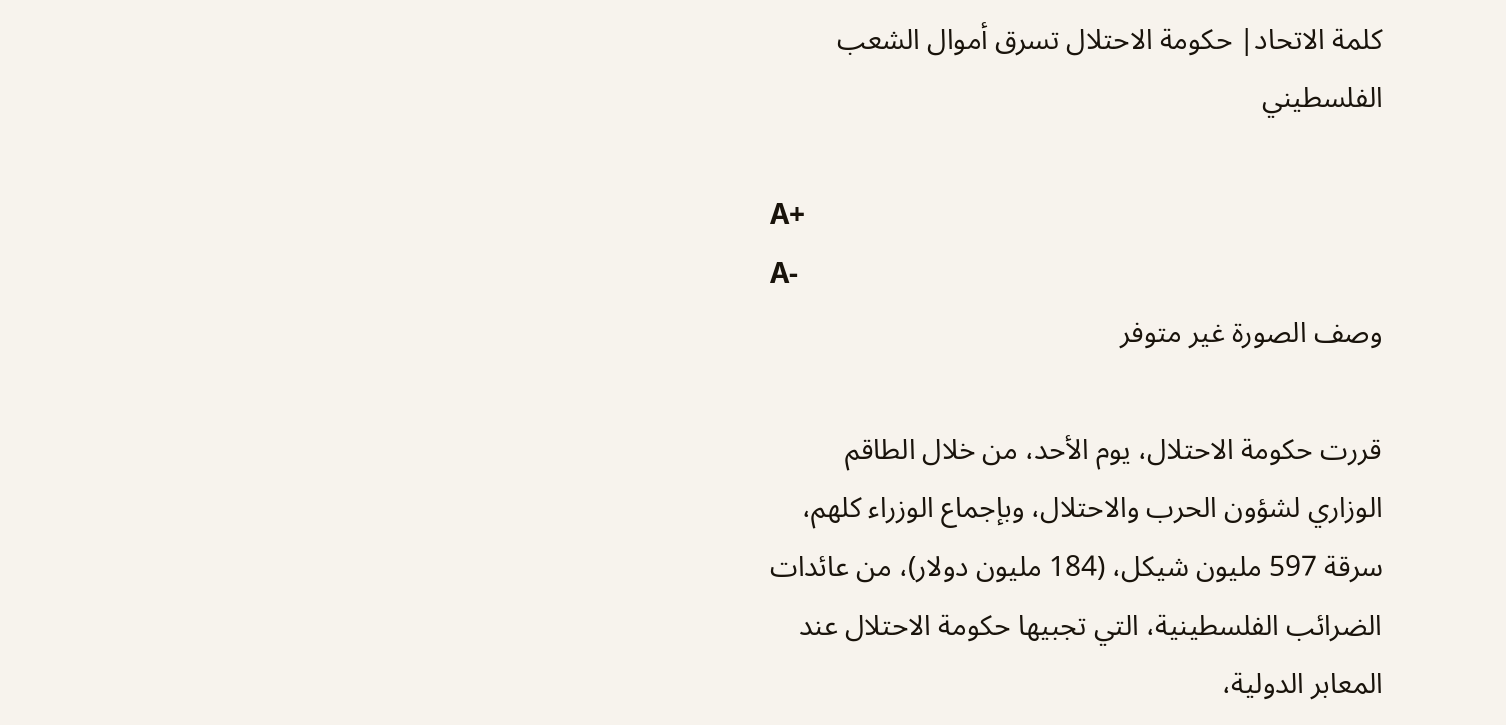كلمة الاتحاد| حكومة الاحتلال تسرق أموال الشعب الفلسطيني

A+
A-
وصف الصورة غير متوفر

قررت حكومة الاحتلال، يوم الأحد، من خلال الطاقم الوزاري لشؤون الحرب والاحتلال، وبإجماع الوزراء كلهم، سرقة 597 مليون شيكل، (184 مليون دولار)، من عائدات الضرائب الفلسطينية، التي تجبيها حكومة الاحتلال عند المعابر الدولية،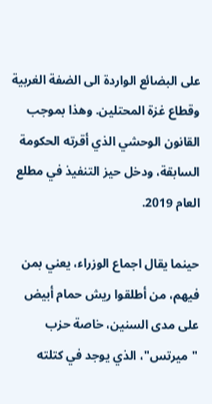على البضائع الواردة الى الضفة الغربية وقطاع غزة المحتلين. وهذا بموجب القانون الوحشي الذي أقرته الحكومة السابقة، ودخل حيز التنفيذ في مطلع العام 2019.

حينما يقال اجماع الوزراء، يعني بمن فيهم، من أطلقوا ريش حمام أبيض على مدى السنين، خاصة حزب "ميرتس"، الذي يوجد في كتلته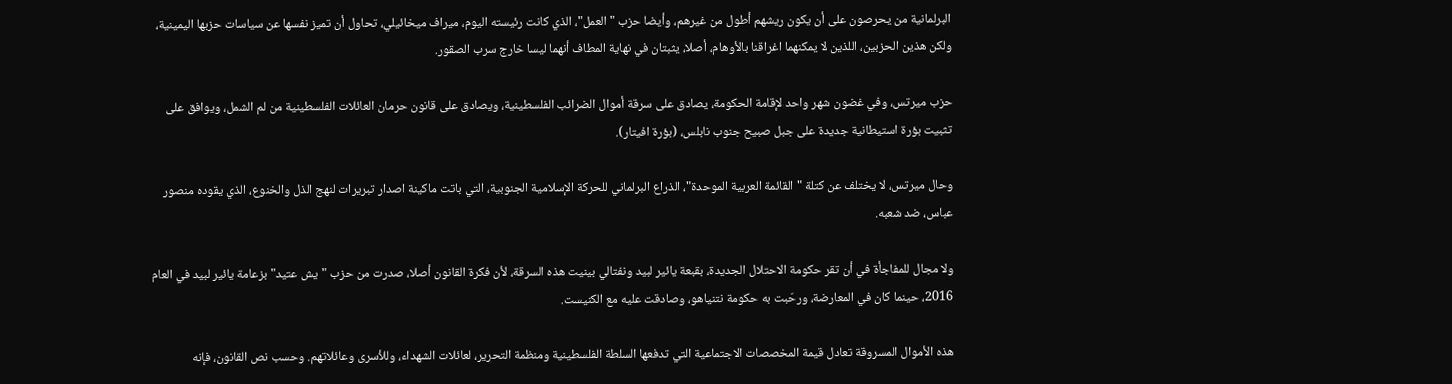البرلمانية من يحرصون على أن يكون ريشهم أطول من غيرهم، وأيضا حزب "العمل"، الذي كانت رئيسته اليوم، ميراف ميخائيلي، تحاول أن تميز نفسها عن سياسات حزبها اليمينية، ولكن هذين الحزبين، اللذين لا يمكنهما اغراقنا بالأوهام، أصلا، يثبتان في نهاية المطاف أنهما ليسا خارج سرب الصقور.

حزب ميرتس، وفي غضون شهر واحد لإقامة الحكومة، يصادق على سرقة أموال الضرائب الفلسطينية، ويصادق على قانون حرمان العائلات الفلسطينية من لم الشمل، ويوافق على تثبيت بؤرة استيطانية جديدة على جبل صبيح جنوب نابلس، (بؤرة افيتار).

وحال ميرتس، لا يختلف عن كتلة "القائمة العربية الموحدة"، الذراع البرلماني للحركة الإسلامية الجنوبية، التي باتت ماكينة اصدار تبريرات لنهج الذل والخنوع، الذي يقوده منصور عباس، ضد شعبه.

ولا مجال للمفاجأة في أن تقر حكومة الاحتلال الجديدة، بقبعة يائير لبيد ونفتالي بينيت هذه السرقة، لأن فكرة القانون أصلا، صدرت من حزب "يش عتيد" بزعامة يائير لبيد في العام 2016، حينما كان في المعارضة، ورحّبت به حكومة نتنياهو، وصادقت عليه مع الكنيست.

هذه الأموال المسروقة تعادل قيمة المخصصات الاجتماعية التي تدفعها السلطة الفلسطينية ومنظمة التحرير، لعائلات الشهداء، وللأسرى وعائلاتهم. وحسب نص القانون، فإنه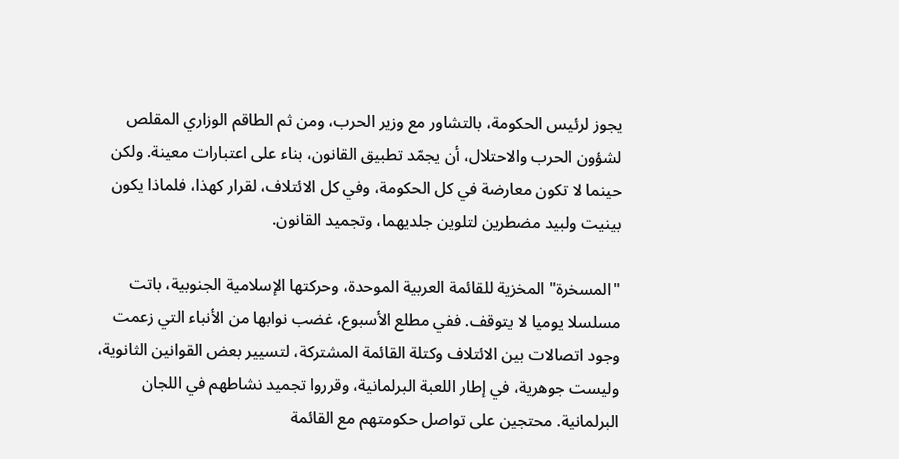يجوز لرئيس الحكومة، بالتشاور مع وزير الحرب، ومن ثم الطاقم الوزاري المقلص لشؤون الحرب والاحتلال، أن يجمّد تطبيق القانون، بناء على اعتبارات معينة. ولكن حينما لا تكون معارضة في كل الحكومة، وفي كل الائتلاف، لقرار كهذا، فلماذا يكون بينيت ولبيد مضطرين لتلوين جلديهما، وتجميد القانون.

"المسخرة" المخزية للقائمة العربية الموحدة، وحركتها الإسلامية الجنوبية، باتت مسلسلا يوميا لا يتوقف. ففي مطلع الأسبوع، غضب نوابها من الأنباء التي زعمت وجود اتصالات بين الائتلاف وكتلة القائمة المشتركة، لتسيير بعض القوانين الثانوية، وليست جوهرية، في إطار اللعبة البرلمانية، وقرروا تجميد نشاطهم في اللجان البرلمانية. محتجين على تواصل حكومتهم مع القائمة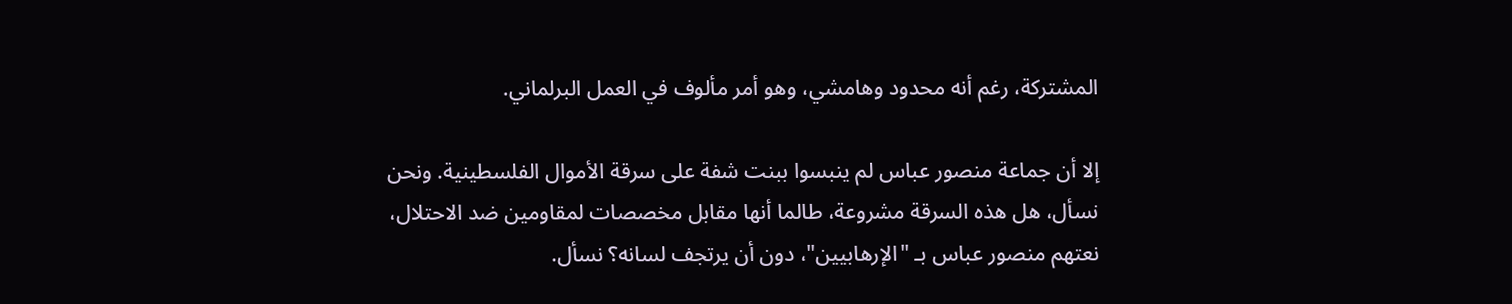المشتركة، رغم أنه محدود وهامشي، وهو أمر مألوف في العمل البرلماني.

إلا أن جماعة منصور عباس لم ينبسوا ببنت شفة على سرقة الأموال الفلسطينية. ونحن نسأل، هل هذه السرقة مشروعة، طالما أنها مقابل مخصصات لمقاومين ضد الاحتلال، نعتهم منصور عباس بـ "الإرهابيين"، دون أن يرتجف لسانه؟ نسأل.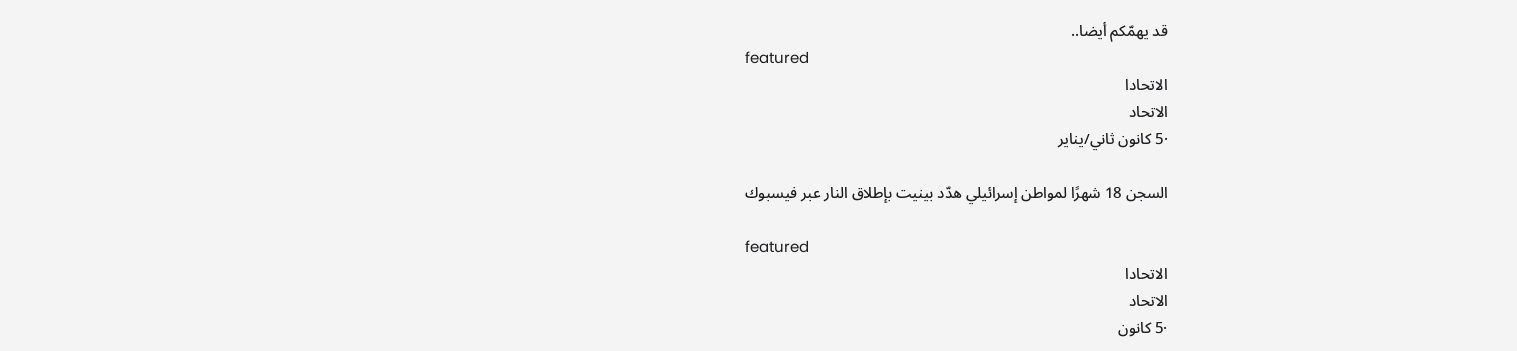قد يهمّكم أيضا..
featured
الاتحادا
الاتحاد
·5 كانون ثاني/يناير

السجن 18 شهرًا لمواطن إسرائيلي هدّد بينيت بإطلاق النار عبر فيسبوك

featured
الاتحادا
الاتحاد
·5 كانون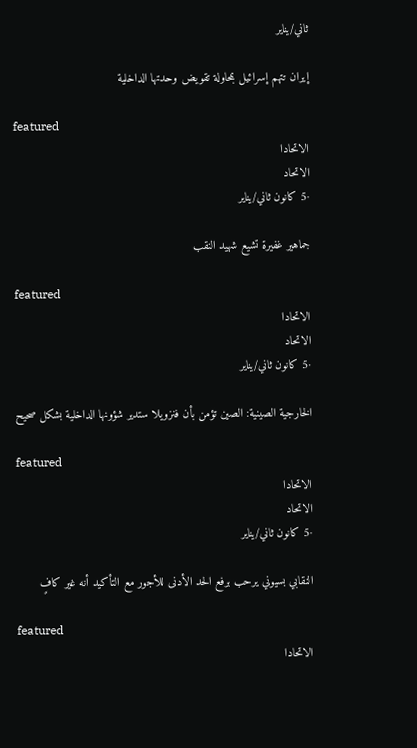ثاني/يناير

إيران تتهم إسرائيل بمحاولة تقويض وحدتها الداخلية

featured
الاتحادا
الاتحاد
·5 كانون ثاني/يناير

جماهير غفيرة تشيع شهيد النقب

featured
الاتحادا
الاتحاد
·5 كانون ثاني/يناير

الخارجية الصينية: الصين تؤمن بأن فنزويلا ستدير شؤونها الداخلية بشكل صحيح

featured
الاتحادا
الاتحاد
·5 كانون ثاني/يناير

النقابي بسيوني يرحب برفع الحد الأدنى للأجور مع التأكيد أنه غير كافٍ

featured
الاتحادا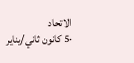الاتحاد
·5 كانون ثاني/يناير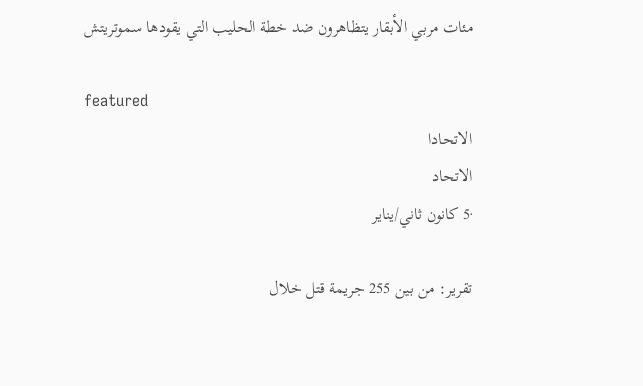مئات مربي الأبقار يتظاهرون ضد خطة الحليب التي يقودها سموتريتش

featured
الاتحادا
الاتحاد
·5 كانون ثاني/يناير

تقرير: من بين 255 جريمة قتل خلال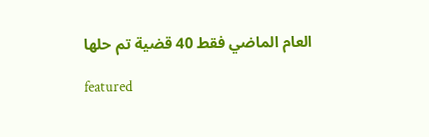العام الماضي فقط 40 قضية تم حلها

featured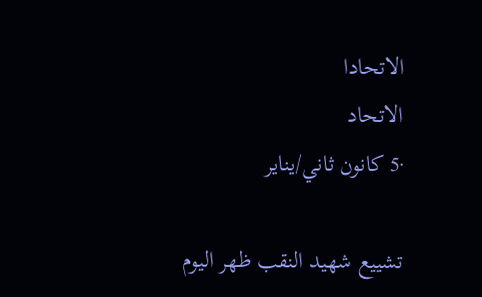الاتحادا
الاتحاد
·5 كانون ثاني/يناير

تشييع شهيد النقب ظهر اليوم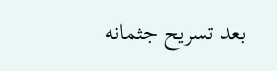بعد تسريح جثمانه